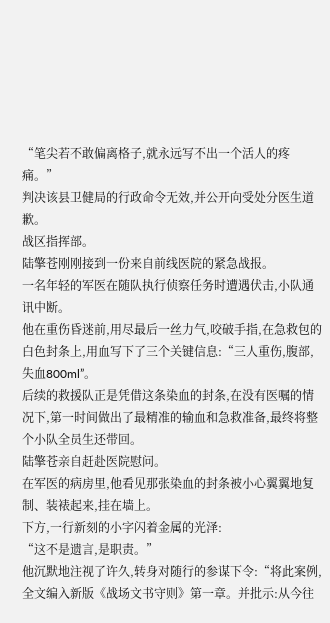“笔尖若不敢偏离格子,就永远写不出一个活人的疼痛。”
判决该县卫健局的行政命令无效,并公开向受处分医生道歉。
战区指挥部。
陆擎苍刚刚接到一份来自前线医院的紧急战报。
一名年轻的军医在随队执行侦察任务时遭遇伏击,小队通讯中断。
他在重伤昏迷前,用尽最后一丝力气,咬破手指,在急救包的白色封条上,用血写下了三个关键信息:“三人重伤,腹部,失血800ml”。
后续的救援队正是凭借这条染血的封条,在没有医嘱的情况下,第一时间做出了最精准的输血和急救准备,最终将整个小队全员生还带回。
陆擎苍亲自赶赴医院慰问。
在军医的病房里,他看见那张染血的封条被小心翼翼地复制、装裱起来,挂在墙上。
下方,一行新刻的小字闪着金属的光泽:
“这不是遗言,是职责。”
他沉默地注视了许久,转身对随行的参谋下令:“将此案例,全文编入新版《战场文书守则》第一章。并批示:从今往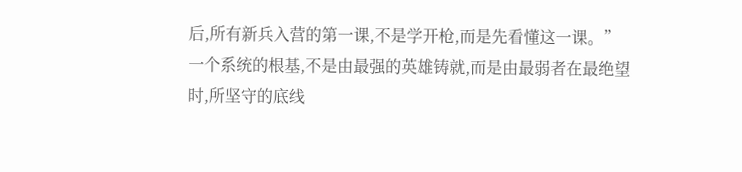后,所有新兵入营的第一课,不是学开枪,而是先看懂这一课。”
一个系统的根基,不是由最强的英雄铸就,而是由最弱者在最绝望时,所坚守的底线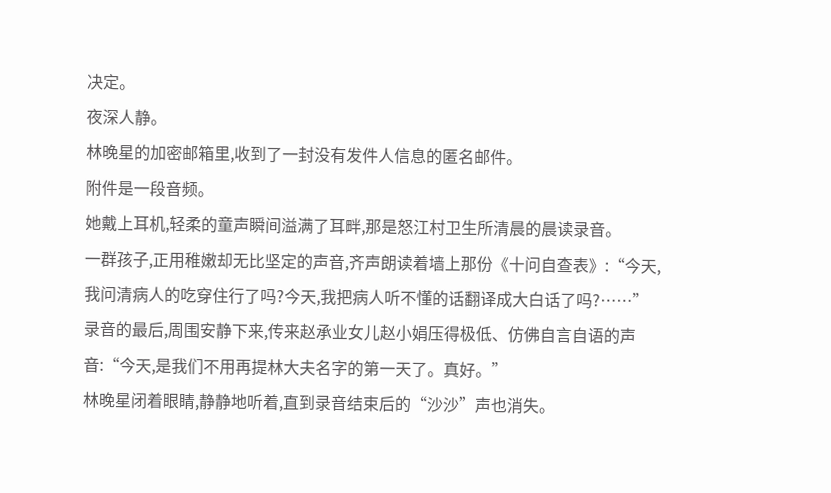决定。
夜深人静。
林晚星的加密邮箱里,收到了一封没有发件人信息的匿名邮件。
附件是一段音频。
她戴上耳机,轻柔的童声瞬间溢满了耳畔,那是怒江村卫生所清晨的晨读录音。
一群孩子,正用稚嫩却无比坚定的声音,齐声朗读着墙上那份《十问自查表》:“今天,我问清病人的吃穿住行了吗?今天,我把病人听不懂的话翻译成大白话了吗?……”
录音的最后,周围安静下来,传来赵承业女儿赵小娟压得极低、仿佛自言自语的声音:“今天,是我们不用再提林大夫名字的第一天了。真好。”
林晚星闭着眼睛,静静地听着,直到录音结束后的“沙沙”声也消失。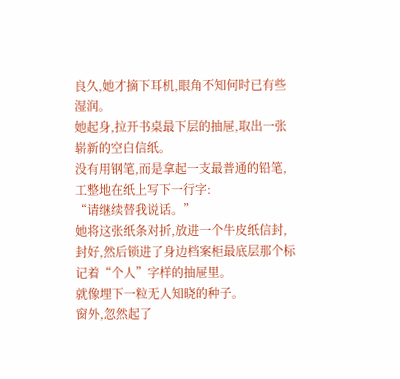良久,她才摘下耳机,眼角不知何时已有些湿润。
她起身,拉开书桌最下层的抽屉,取出一张崭新的空白信纸。
没有用钢笔,而是拿起一支最普通的铅笔,工整地在纸上写下一行字:
“请继续替我说话。”
她将这张纸条对折,放进一个牛皮纸信封,封好,然后锁进了身边档案柜最底层那个标记着“个人”字样的抽屉里。
就像埋下一粒无人知晓的种子。
窗外,忽然起了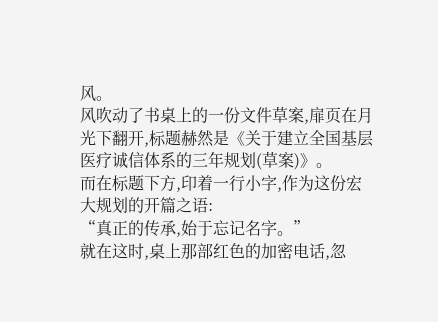风。
风吹动了书桌上的一份文件草案,扉页在月光下翻开,标题赫然是《关于建立全国基层医疗诚信体系的三年规划(草案)》。
而在标题下方,印着一行小字,作为这份宏大规划的开篇之语:
“真正的传承,始于忘记名字。”
就在这时,桌上那部红色的加密电话,忽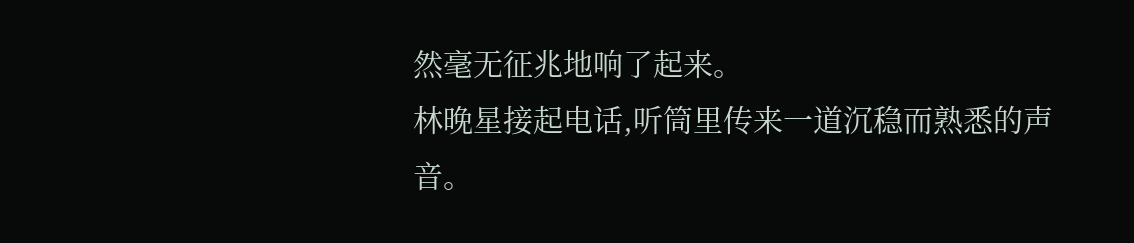然毫无征兆地响了起来。
林晚星接起电话,听筒里传来一道沉稳而熟悉的声音。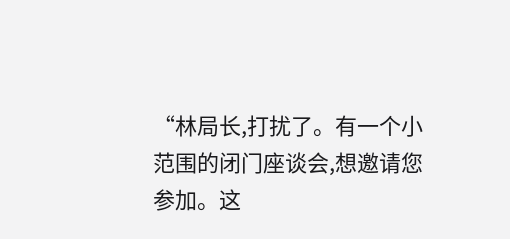“林局长,打扰了。有一个小范围的闭门座谈会,想邀请您参加。这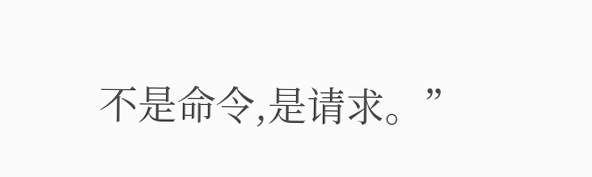不是命令,是请求。”